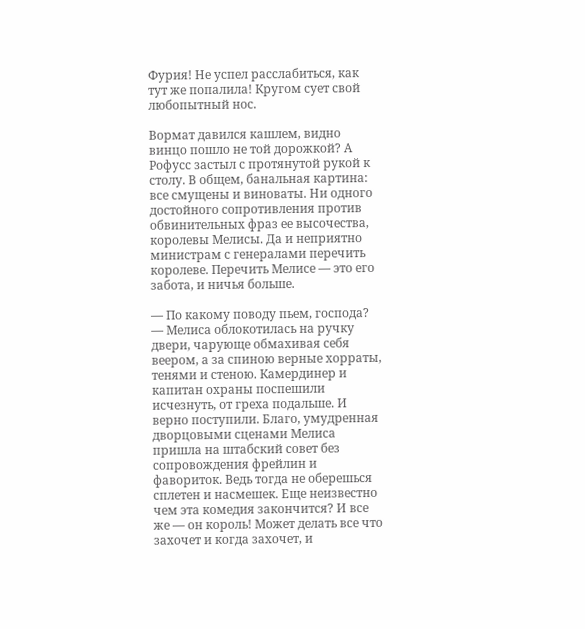Фурия! Не успел расслабиться, как тут же попалила! Кругом сует свой любопытный нос.

Вормат давился кашлем, видно винцо пошло не той дорожкой? А Рофусс застыл с протянутой рукой к столу. В общем, банальная картина: все смущены и виноваты. Ни одного достойного сопротивления против обвинительных фраз ее высочества, королевы Мелисы. Да и неприятно министрам с генералами перечить королеве. Перечить Мелисе — это его забота, и ничья больше.

— По какому поводу пьем, господа? — Мелиса облокотилась на ручку двери, чарующе обмахивая себя веером, а за спиною верные хорраты, тенями и стеною. Камердинер и капитан охраны поспешили исчезнуть, от греха подальше. И верно поступили. Благо, умудренная дворцовыми сценами Мелиса пришла на штабский совет без сопровождения фрейлин и фавориток. Ведь тогда не оберешься сплетен и насмешек. Еще неизвестно чем эта комедия закончится? И все же — он король! Может делать все что захочет и когда захочет, и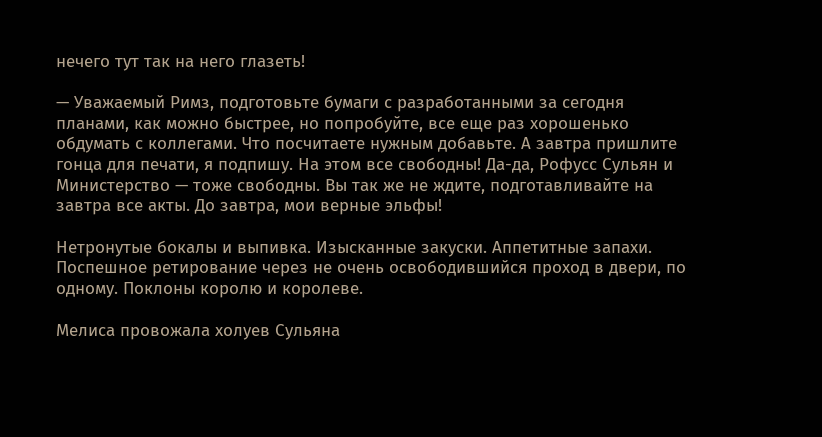нечего тут так на него глазеть!

— Уважаемый Римз, подготовьте бумаги с разработанными за сегодня планами, как можно быстрее, но попробуйте, все еще раз хорошенько обдумать с коллегами. Что посчитаете нужным добавьте. А завтра пришлите гонца для печати, я подпишу. На этом все свободны! Да-да, Рофусс Сульян и Министерство — тоже свободны. Вы так же не ждите, подготавливайте на завтра все акты. До завтра, мои верные эльфы!

Нетронутые бокалы и выпивка. Изысканные закуски. Аппетитные запахи. Поспешное ретирование через не очень освободившийся проход в двери, по одному. Поклоны королю и королеве.

Мелиса провожала холуев Сульяна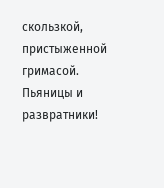скользкой, пристыженной гримасой. Пьяницы и развратники!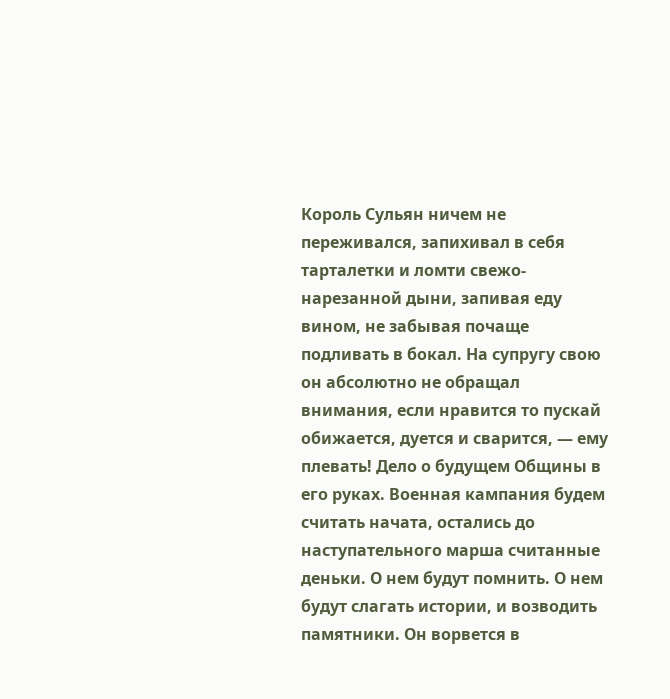Король Сульян ничем не переживался, запихивал в себя тарталетки и ломти свежо-нарезанной дыни, запивая еду вином, не забывая почаще подливать в бокал. На супругу свою он абсолютно не обращал внимания, если нравится то пускай обижается, дуется и сварится, — ему плевать! Дело о будущем Общины в его руках. Военная кампания будем считать начата, остались до наступательного марша считанные деньки. О нем будут помнить. О нем будут слагать истории, и возводить памятники. Он ворвется в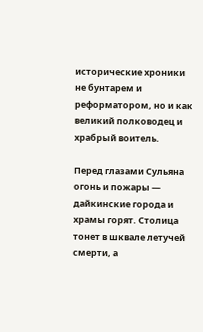исторические хроники не бунтарем и реформатором, но и как великий полководец и храбрый воитель.

Перед глазами Сульяна огонь и пожары — дайкинские города и храмы горят. Столица тонет в шквале летучей смерти, а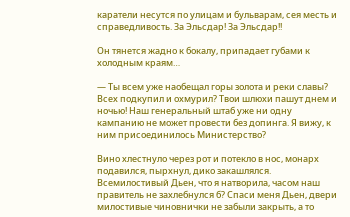каратели несутся по улицам и бульварам, сея месть и справедливость. За Эльсдар! За Эльсдар!!

Он тянется жадно к бокалу, припадает губами к холодным краям…

— Ты всем уже наобещал горы золота и реки славы? Всех подкупил и охмурил? Твои шлюхи пашут днем и ночью! Наш генеральный штаб уже ни одну кампанию не может провести без допинга. Я вижу, к ним присоединилось Министерство?

Вино хлестнуло через рот и потекло в нос, монарх подавился, пырхнул, дико закашлялся. Всемилостивый Дьен, что я натворила, часом наш правитель не захлебнулся б? Спаси меня Дьен, двери милостивые чиновнички не забыли закрыть, а то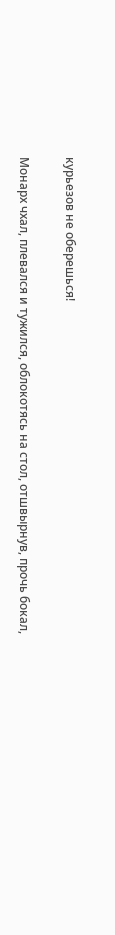курьезов не оберешься!

Монарх чхал, плевался и тужился, облокотясь на стол, отшвырнув, прочь бокал,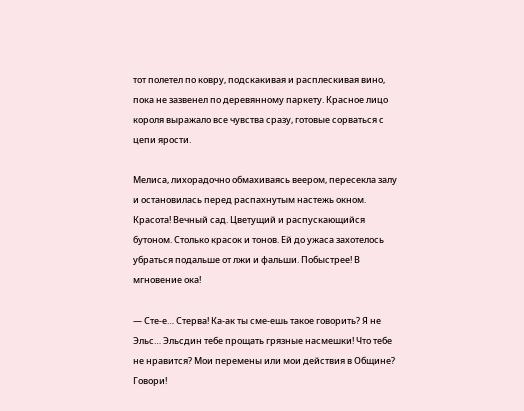тот полетел по ковру, подскакивая и расплескивая вино, пока не зазвенел по деревянному паркету. Красное лицо короля выражало все чувства сразу, готовые сорваться с цепи ярости.

Мелиса, лихорадочно обмахиваясь веером, пересекла залу и остановилась перед распахнутым настежь окном. Красота! Вечный сад. Цветущий и распускающийся бутоном. Столько красок и тонов. Ей до ужаса захотелось убраться подальше от лжи и фальши. Побыстрее! В мгновение ока!

— Сте-е… Стерва! Ка-ак ты сме-ешь такое говорить? Я не Эльс… Эльсдин тебе прощать грязные насмешки! Что тебе не нравится? Мои перемены или мои действия в Общине? Говори!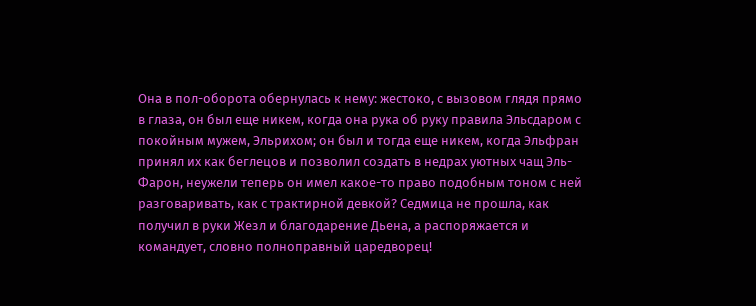Она в пол-оборота обернулась к нему: жестоко, с вызовом глядя прямо в глаза, он был еще никем, когда она рука об руку правила Эльсдаром с покойным мужем, Эльрихом; он был и тогда еще никем, когда Эльфран принял их как беглецов и позволил создать в недрах уютных чащ Эль-Фарон, неужели теперь он имел какое-то право подобным тоном с ней разговаривать, как с трактирной девкой? Седмица не прошла, как получил в руки Жезл и благодарение Дьена, а распоряжается и командует, словно полноправный царедворец!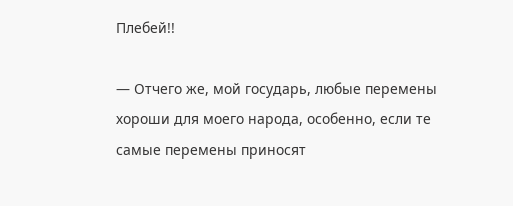Плебей!!

— Отчего же, мой государь, любые перемены хороши для моего народа, особенно, если те самые перемены приносят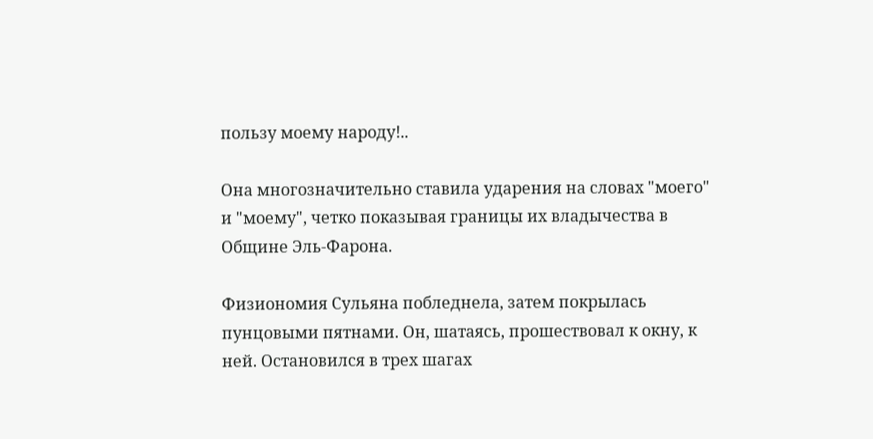пользу моему народу!..

Она многозначительно ставила ударения на словах "моего" и "моему", четко показывая границы их владычества в Общине Эль-Фарона.

Физиономия Сульяна побледнела, затем покрылась пунцовыми пятнами. Он, шатаясь, прошествовал к окну, к ней. Остановился в трех шагах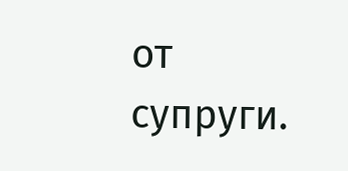от супруги.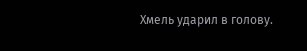Хмель ударил в голову.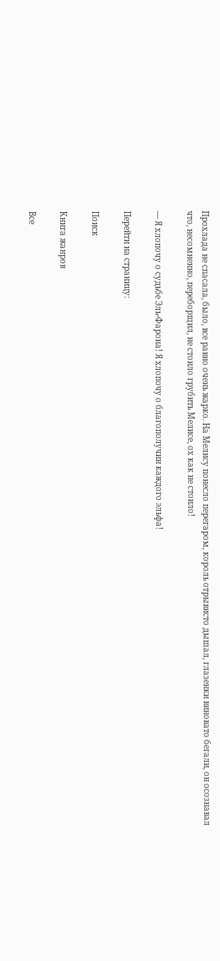Прохлада не спасала, было, все равно очень жарко. На Мелису понесло перегаром, король отрывисто дышал, глазенки виновато бегали, он осознавал что, несомненно, переборщил, не стоило грубить Мелисе, ох как не стоило!

— Я хлопочу о судьбе Эль-Фарона! Я хлопочу о благополучии каждого эльфа!

Перейти на страницу:

Поиск

Книга жанров

Все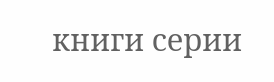книги серии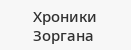Хроники Зоргана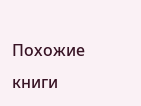Похожие книги